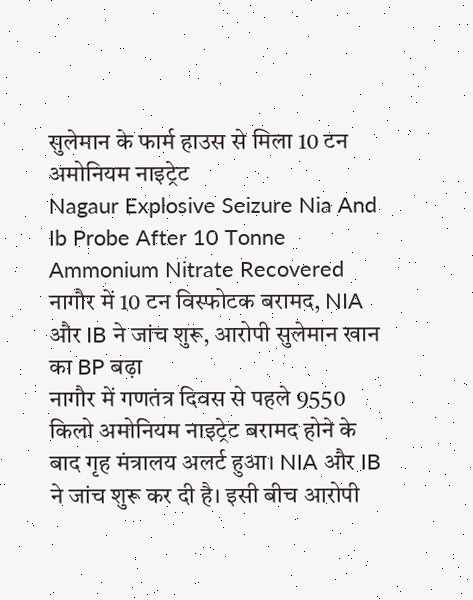सुलेमान के फार्म हाउस से मिला 10 टन अमोनियम नाइट्रेट
Nagaur Explosive Seizure Nia And Ib Probe After 10 Tonne Ammonium Nitrate Recovered
नागौर में 10 टन विस्फोटक बरामद, NIA और IB ने जांच शुरू, आरोपी सुलेमान खान का BP बढ़ा
नागौर में गणतंत्र दिवस से पहले 9550 किलो अमोनियम नाइट्रेट बरामद होने के बाद गृह मंत्रालय अलर्ट हुआ। NIA और IB ने जांच शुरू कर दी है। इसी बीच आरोपी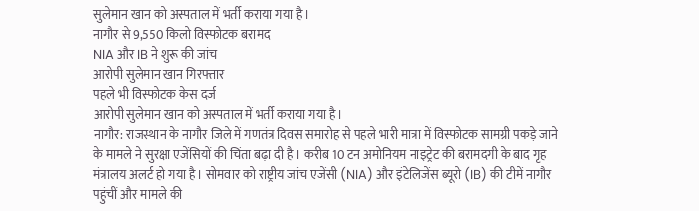सुलेमान खान को अस्पताल में भर्ती कराया गया है।
नागौर से 9,550 किलो विस्फोटक बरामद
NIA और IB ने शुरू की जांच
आरोपी सुलेमान खान गिरफ्तार
पहले भी विस्फोटक केस दर्ज
आरोपी सुलेमान खान को अस्पताल में भर्ती कराया गया है।
नागौर: राजस्थान के नागौर जिले में गणतंत्र दिवस समारोह से पहले भारी मात्रा में विस्फोटक सामग्री पकड़े जाने के मामले ने सुरक्षा एजेंसियों की चिंता बढ़ा दी है। करीब 10 टन अमोनियम नाइट्रेट की बरामदगी के बाद गृह मंत्रालय अलर्ट हो गया है। सोमवार को राष्ट्रीय जांच एजेंसी (NIA) और इंटेलिजेंस ब्यूरो (IB) की टीमें नागौर पहुंचीं और मामले की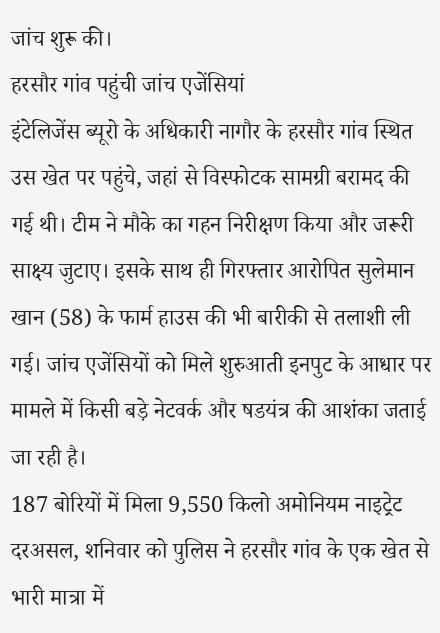जांच शुरू की।
हरसौर गांव पहुंची जांच एजेंसियां
इंटेलिजेंस ब्यूरो के अधिकारी नागौर के हरसौर गांव स्थित उस खेत पर पहुंचे, जहां से विस्फोटक सामग्री बरामद की गई थी। टीम ने मौके का गहन निरीक्षण किया और जरूरी साक्ष्य जुटाए। इसके साथ ही गिरफ्तार आरोपित सुलेमान खान (58) के फार्म हाउस की भी बारीकी से तलाशी ली गई। जांच एजेंसियों को मिले शुरुआती इनपुट के आधार पर मामले में किसी बड़े नेटवर्क और षडयंत्र की आशंका जताई जा रही है।
187 बोरियों में मिला 9,550 किलो अमोनियम नाइट्रेट
दरअसल, शनिवार को पुलिस ने हरसौर गांव के एक खेत से भारी मात्रा में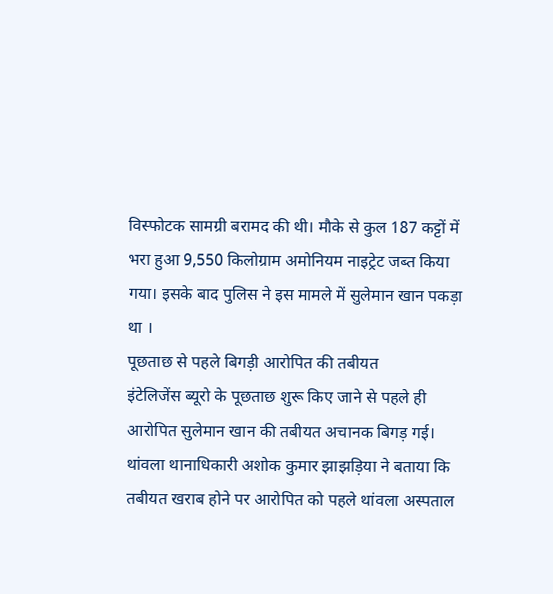विस्फोटक सामग्री बरामद की थी। मौके से कुल 187 कट्टों में भरा हुआ 9,550 किलोग्राम अमोनियम नाइट्रेट जब्त किया गया। इसके बाद पुलिस ने इस मामले में सुलेमान खान पकड़ा था ।
पूछताछ से पहले बिगड़ी आरोपित की तबीयत
इंटेलिजेंस ब्यूरो के पूछताछ शुरू किए जाने से पहले ही आरोपित सुलेमान खान की तबीयत अचानक बिगड़ गई। थांवला थानाधिकारी अशोक कुमार झाझड़िया ने बताया कि तबीयत खराब होने पर आरोपित को पहले थांवला अस्पताल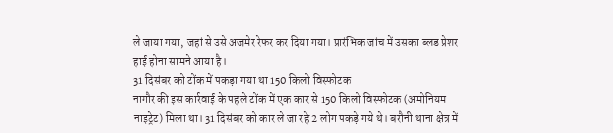ले जाया गया, जहां से उसे अजमेर रेफर कर दिया गया। प्रारंभिक जांच में उसका ब्लड प्रेशर हाई होना सामने आया है।
31 दिसंबर को टोंक में पकड़ा गया था 150 किलो विस्फोटक
नागौर की इस कार्रवाई के पहले टोंक में एक कार से 150 किलो विस्फोटक (अमोनियम नाइट्रेट) मिला था। 31 दिसंबर को कार ले जा रहे 2 लोग पकड़े गये थे। बरौनी थाना क्षेत्र में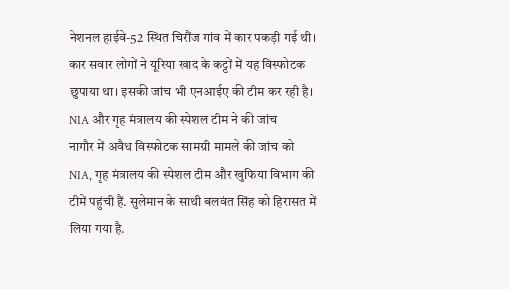नेशनल हाईवे-52 स्थित चिरौंज गांव में कार पकड़ी गई थी। कार सवार लोगों ने यूरिया खाद के कट्टों में यह विस्फोटक छुपाया था। इसकी जांच भी एनआईए की टीम कर रही है।
NIA और गृह मंत्रालय की स्पेशल टीम ने की जांच
नागौर में अवैध विस्फोटक सामग्री मामले की जांच को NIA, गृह मंत्रालय की स्पेशल टीम और खुफिया विभाग की टीमें पहुंची हैं. सुलेमान के साथी बलवंत सिंह को हिरासत में लिया गया है.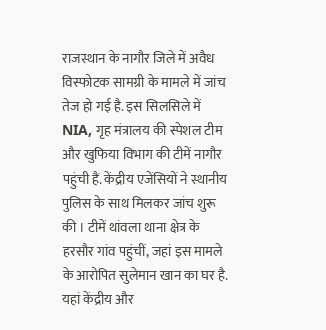राजस्थान के नागौर जिले में अवैध विस्फोटक सामग्री के मामले में जांच तेज हो गई है. इस सिलसिले में NIA, गृह मंत्रालय की स्पेशल टीम और खुफिया विभाग की टीमें नागौर पहुंची हैं. केंद्रीय एजेंसियों ने स्थानीय पुलिस के साथ मिलकर जांच शुरू की । टीमें थांवला थाना क्षेत्र के हरसौर गांव पहुंचीं, जहां इस मामले के आरोपित सुलेमान खान का घर है. यहां केंद्रीय और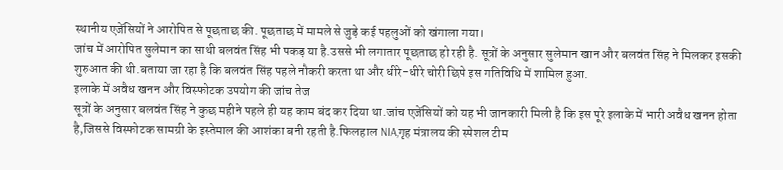स्थानीय एजेंसियों ने आरोपित से पूछताछ की. पूछताछ में मामले से जुड़े कई पहलुओं को खंगाला गया।
जांच में आरोपित सुलेमान का साथी बलवंत सिंह भी पकड़ या है.उससे भी लगातार पूछताछ हो रही है. सूत्रों के अनुसार सुलेमान खान और बलवंत सिंह ने मिलकर इसकी शुरुआत की थी.बताया जा रहा है कि बलवंत सिंह पहले नौकरी करता था और धीरे-धीरे चोरी छिपे इस गतिविधि में शामिल हुआ.
इलाके में अवैध खनन और विस्फोटक उपयोग की जांच तेज
सूत्रों के अनुसार बलवंत सिंह ने कुछ महीने पहले ही यह काम बंद कर दिया था.जांच एजेंसियों को यह भी जानकारी मिली है कि इस पूरे इलाके में भारी अवैध खनन होता है,जिससे विस्फोटक सामग्री के इस्तेमाल की आशंका बनी रहती है.फिलहाल NIA,गृह मंत्रालय की स्पेशल टीम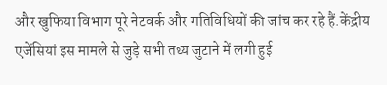और खुफिया विभाग पूरे नेटवर्क और गतिविधियों की जांच कर रहे हैं.केंद्रीय एजेंसियां इस मामले से जुड़े सभी तथ्य जुटाने में लगी हुई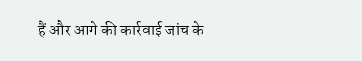हैं और आगे की कार्रवाई जांच के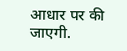आधार पर की जाएगी.